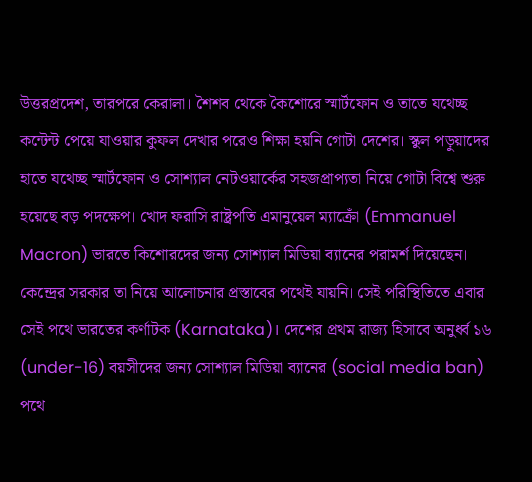উত্তরপ্রদেশ, তারপরে কেরালা। শৈশব থেকে কৈশোরে স্মার্টফোন ও তাতে যথেচ্ছ কন্টেন্ট পেয়ে যাওয়ার কুফল দেখার পরেও শিক্ষা হয়নি গোটা দেশের। স্কুল পড়ুয়াদের হাতে যথেচ্ছ স্মার্টফোন ও সোশ্যাল নেটওয়ার্কের সহজপ্রাপ্যতা নিয়ে গোটা বিশ্বে শুরু হয়েছে বড় পদক্ষেপ। খোদ ফরাসি রাষ্ট্রপতি এমানুয়েল ম্যাক্রোঁ (Emmanuel Macron) ভারতে কিশোরদের জন্য সোশ্যাল মিডিয়া ব্যানের পরামর্শ দিয়েছেন। কেন্দ্রের সরকার তা নিয়ে আলোচনার প্রস্তাবের পথেই যায়নি। সেই পরিস্থিতিতে এবার সেই পথে ভারতের কর্ণাটক (Karnataka)। দেশের প্রথম রাজ্য হিসাবে অনুর্ধ্ব ১৬ (under-16) বয়সীদের জন্য সোশ্যাল মিডিয়া ব্যানের (social media ban) পথে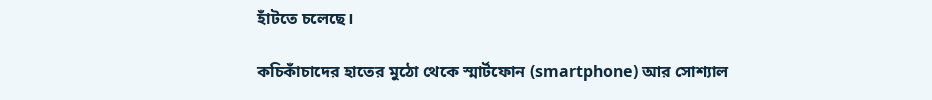হাঁটতে চলেছে।

কচিকাঁচাদের হাতের মুঠো থেকে স্মার্টফোন (smartphone) আর সোশ্যাল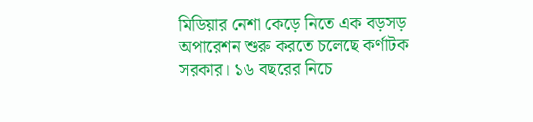মিডিয়ার নেশা কেড়ে নিতে এক বড়সড় অপারেশন শুরু করতে চলেছে কর্ণাটক সরকার। ১৬ বছরের নিচে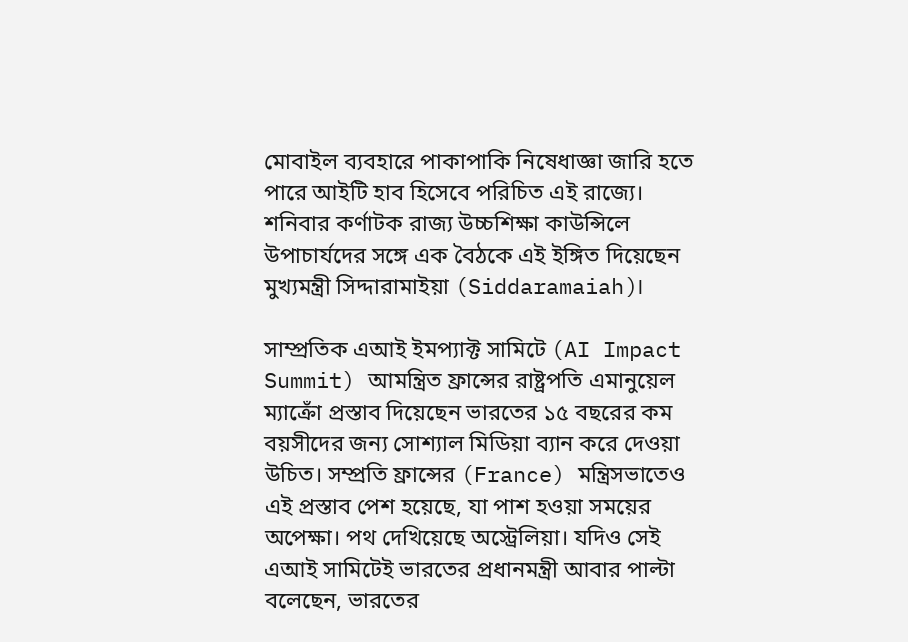মোবাইল ব্যবহারে পাকাপাকি নিষেধাজ্ঞা জারি হতে পারে আইটি হাব হিসেবে পরিচিত এই রাজ্যে। শনিবার কর্ণাটক রাজ্য উচ্চশিক্ষা কাউন্সিলে উপাচার্যদের সঙ্গে এক বৈঠকে এই ইঙ্গিত দিয়েছেন মুখ্যমন্ত্রী সিদ্দারামাইয়া (Siddaramaiah)।

সাম্প্রতিক এআই ইমপ্যাক্ট সামিটে (AI Impact Summit) আমন্ত্রিত ফ্রান্সের রাষ্ট্রপতি এমানুয়েল ম্যাক্রোঁ প্রস্তাব দিয়েছেন ভারতের ১৫ বছরের কম বয়সীদের জন্য সোশ্যাল মিডিয়া ব্যান করে দেওয়া উচিত। সম্প্রতি ফ্রান্সের (France) মন্ত্রিসভাতেও এই প্রস্তাব পেশ হয়েছে, যা পাশ হওয়া সময়ের অপেক্ষা। পথ দেখিয়েছে অস্ট্রেলিয়া। যদিও সেই এআই সামিটেই ভারতের প্রধানমন্ত্রী আবার পাল্টা বলেছেন, ভারতের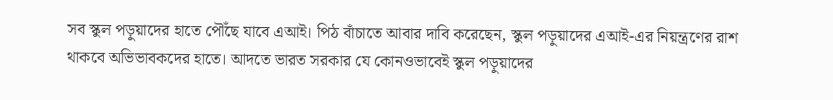সব স্কুল পড়ুয়াদের হাতে পৌঁছে যাবে এআই। পিঠ বাঁচাতে আবার দাবি করেছেন, স্কুল পড়ুয়াদের এআই-এর নিয়ন্ত্রণের রাশ থাকবে অভিভাবকদের হাতে। আদতে ভারত সরকার যে কোনওভাবেই স্কুল পড়ুয়াদের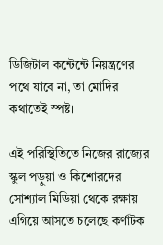ডিজিটাল কন্টেন্টে নিয়ন্ত্রণের পথে যাবে না, তা মোদির কথাতেই স্পষ্ট।

এই পরিস্থিতিতে নিজের রাজ্যের স্কুল পড়ুয়া ও কিশোরদের সোশ্যাল মিডিয়া থেকে রক্ষায় এগিয়ে আসতে চলেছে কর্ণাটক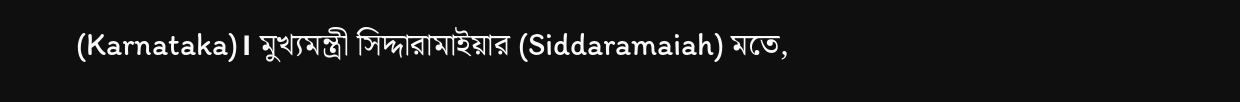(Karnataka)। মুখ্যমন্ত্রী সিদ্দারামাইয়ার (Siddaramaiah) মতে,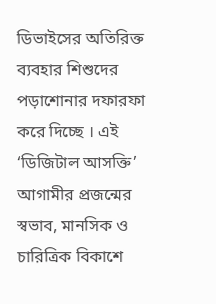ডিভাইসের অতিরিক্ত ব্যবহার শিশুদের পড়াশোনার দফারফা করে দিচ্ছে । এই ‘ডিজিটাল আসক্তি’ আগামীর প্রজন্মের স্বভাব, মানসিক ও চারিত্রিক বিকাশে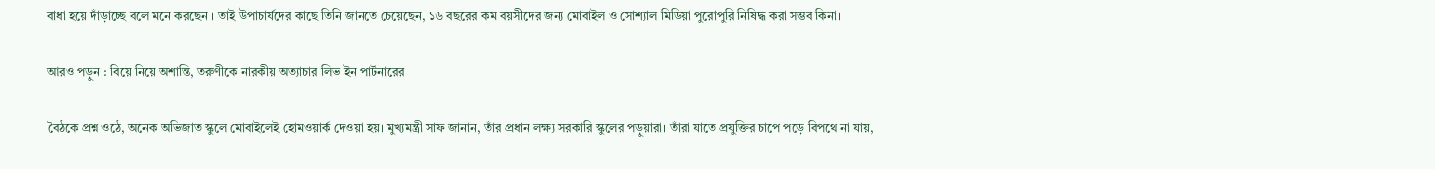বাধা হয়ে দাঁড়াচ্ছে বলে মনে করছেন । তাই উপাচার্যদের কাছে তিনি জানতে চেয়েছেন, ১৬ বছরের কম বয়সীদের জন্য মোবাইল ও সোশ্যাল মিডিয়া পুরোপুরি নিষিদ্ধ করা সম্ভব কিনা।

আরও পড়ুন : বিয়ে নিয়ে অশান্তি, তরুণীকে নারকীয় অত্যাচার লিভ ইন পার্টনারের

বৈঠকে প্রশ্ন ওঠে, অনেক অভিজাত স্কুলে মোবাইলেই হোমওয়ার্ক দেওয়া হয়। মুখ্যমন্ত্রী সাফ জানান, তাঁর প্রধান লক্ষ্য সরকারি স্কুলের পড়ুয়ারা। তাঁরা যাতে প্রযুক্তির চাপে পড়ে বিপথে না যায়,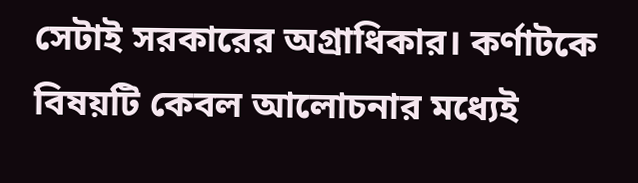সেটাই সরকারের অগ্রাধিকার। কর্ণাটকে বিষয়টি কেবল আলোচনার মধ্যেই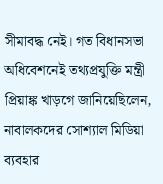সীমাবদ্ধ নেই। গত বিধানসভা অধিবেশনেই তথ্যপ্রযুক্তি মন্ত্রী প্রিয়াঙ্ক খাড়গে জানিয়েছিলেন, নাবালকদের সোশ্যাল মিডিয়া ব্যবহার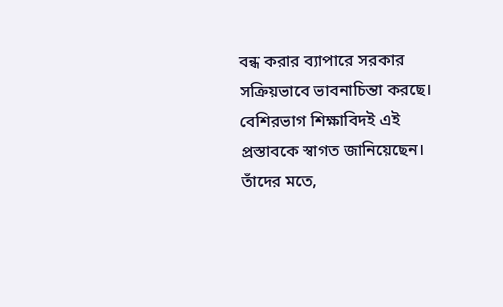বন্ধ করার ব্যাপারে সরকার সক্রিয়ভাবে ভাবনাচিন্তা করছে। বেশিরভাগ শিক্ষাবিদই এই প্রস্তাবকে স্বাগত জানিয়েছেন। তাঁদের মতে,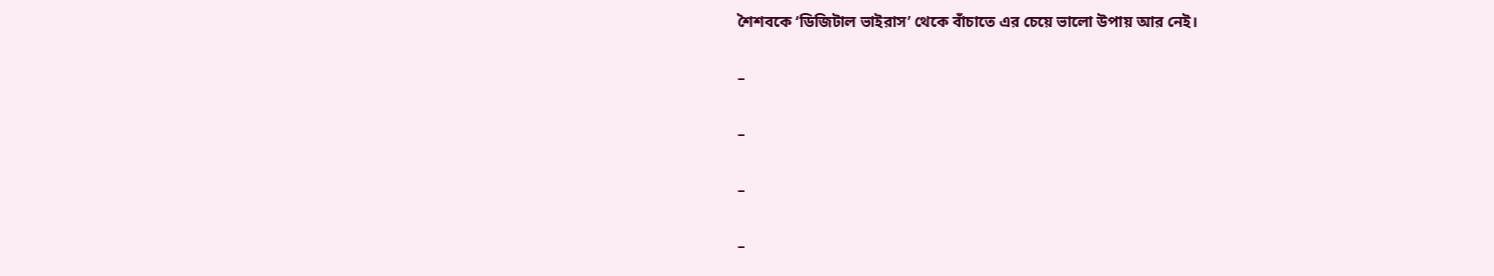শৈশবকে ‘ডিজিটাল ভাইরাস’ থেকে বাঁচাতে এর চেয়ে ভালো উপায় আর নেই।

–

–

–

–